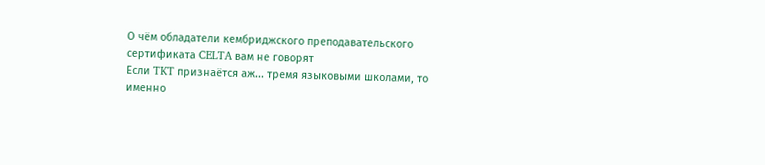О чём обладатели кембриджского преподавательского сертификата CELTA вам не говорят
Если TKT признаётся аж... тремя языковыми школами, то именно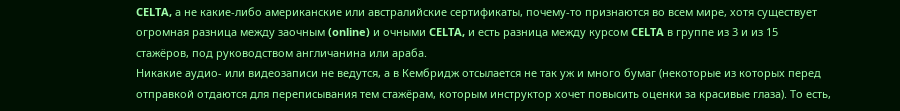CELTA, а не какие-либо американские или австралийские сертификаты, почему-то признаются во всем мире, хотя существует огромная разница между заочным (online) и очными CELTA, и есть разница между курсом CELTA в группе из 3 и из 15 стажёров, под руководством англичанина или араба.
Никакие аудио- или видеозаписи не ведутся, а в Кембридж отсылается не так уж и много бумаг (некоторые из которых перед отправкой отдаются для переписывания тем стажёрам, которым инструктор хочет повысить оценки за красивые глаза). То есть,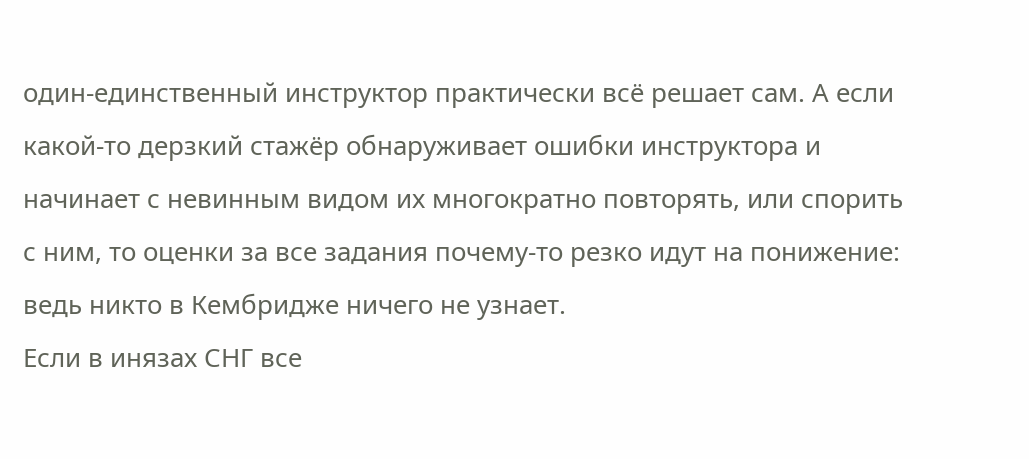один-единственный инструктор практически всё решает сам. А если какой-то дерзкий стажёр обнаруживает ошибки инструктора и начинает с невинным видом их многократно повторять, или спорить с ним, то оценки за все задания почему-то резко идут на понижение: ведь никто в Кембридже ничего не узнает.
Если в инязах СНГ все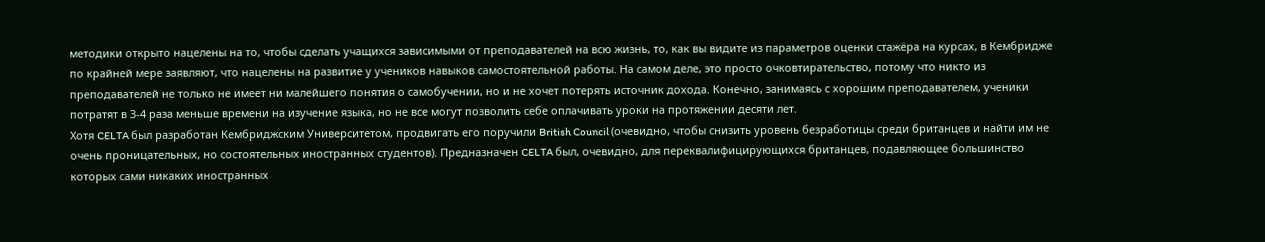методики открыто нацелены на то, чтобы сделать учащихся зависимыми от преподавателей на всю жизнь, то, как вы видите из параметров оценки стажёра на курсах, в Кембридже по крайней мере заявляют, что нацелены на развитие у учеников навыков самостоятельной работы. На самом деле, это просто очковтирательство, потому что никто из преподавателей не только не имеет ни малейшего понятия о самобучении, но и не хочет потерять источник дохода. Конечно, занимаясь с хорошим преподавателем, ученики потратят в 3-4 раза меньше времени на изучение языка, но не все могут позволить себе оплачивать уроки на протяжении десяти лет.
Хотя CELTA был разработан Кембриджским Университетом, продвигать его поручили British Council (очевидно, чтобы снизить уровень безработицы среди британцев и найти им не очень проницательных, но состоятельных иностранных студентов). Предназначен CELTA был, очевидно, для переквалифицирующихся британцев, подавляющее большинство которых сами никаких иностранных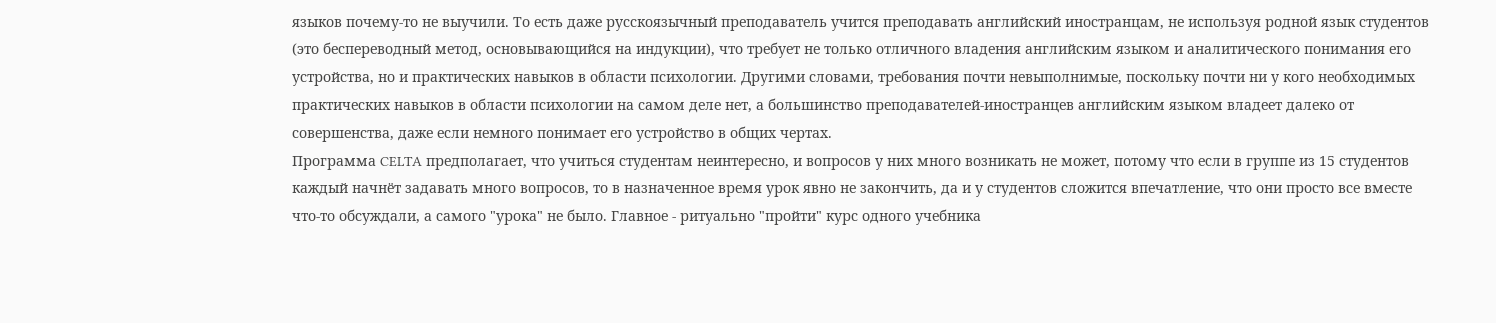языков почему-то не выучили. То есть даже русскоязычный преподаватель учится преподавать английский иностранцам, не используя родной язык студентов (это беспереводный метод, основывающийся на индукции), что требует не только отличного владения английским языком и аналитического понимания его устройства, но и практических навыков в области психологии. Другими словами, требования почти невыполнимые, поскольку почти ни у кого необходимых практических навыков в области психологии на самом деле нет, а большинство преподавателей-иностранцев английским языком владеет далеко от совершенства, даже если немного понимает его устройство в общих чертах.
Программа CELTA предполагает, что учиться студентам неинтересно, и вопросов у них много возникать не может, потому что если в группе из 15 студентов каждый начнёт задавать много вопросов, то в назначенное время урок явно не закончить, да и у студентов сложится впечатление, что они просто все вместе что-то обсуждали, а самого "урока" не было. Главное - ритуально "пройти" курс одного учебника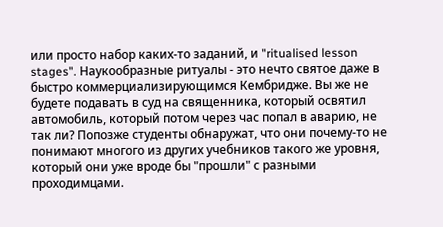или просто набор каких-то заданий, и "ritualised lesson stages". Наукообразные ритуалы - это нечто святое даже в быстро коммерциализирующимся Кембридже. Вы же не будете подавать в суд на священника, который освятил автомобиль, который потом через час попал в аварию, не так ли? Попозже студенты обнаружат, что они почему-то не понимают многого из других учебников такого же уровня, который они уже вроде бы "прошли" с разными проходимцами.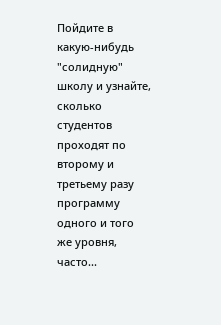Пойдите в какую-нибудь "солидную" школу и узнайте, сколько студентов проходят по второму и третьему разу программу одного и того же уровня, часто...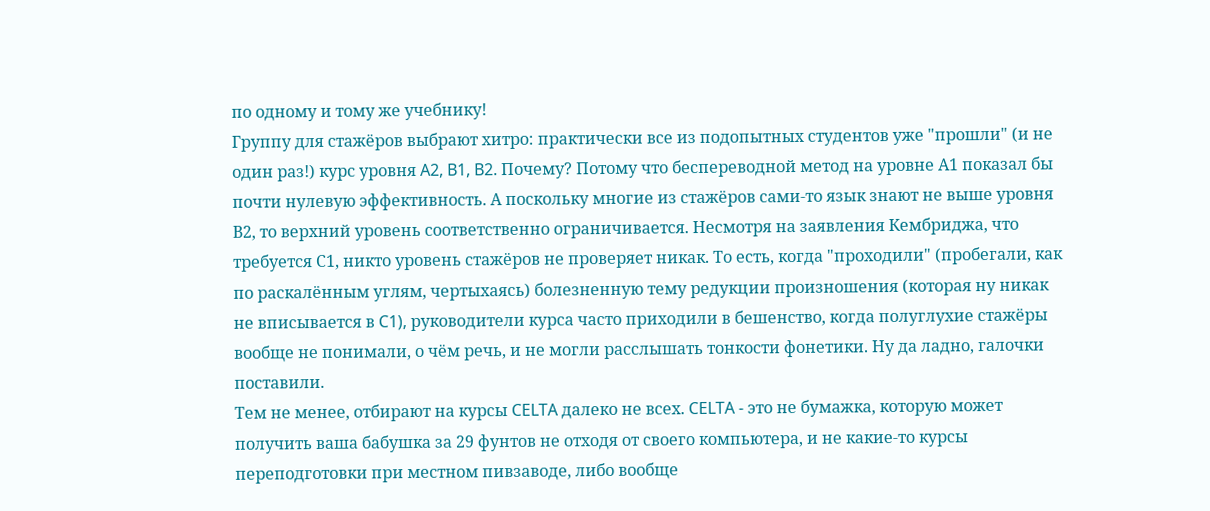по одному и тому же учебнику!
Группу для стажёров выбрают хитро: практически все из подопытных студентов уже "прошли" (и не один раз!) курс уровня A2, B1, B2. Почему? Потому что беспереводной метод на уровне А1 показал бы почти нулевую эффективность. А поскольку многие из стажёров сами-то язык знают не выше уровня В2, то верхний уровень соответственно ограничивается. Несмотря на заявления Кембриджа, что требуется С1, никто уровень стажёров не проверяет никак. То есть, когда "проходили" (пробегали, как по раскалённым углям, чертыхаясь) болезненную тему редукции произношения (которая ну никак не вписывается в C1), руководители курса часто приходили в бешенство, когда полуглухие стажёры вообще не понимали, о чём речь, и не могли расслышать тонкости фонетики. Ну да ладно, галочки поставили.
Тем не менее, отбирают на курсы CELTA далеко не всех. CELTA - это не бумажка, которую может получить ваша бабушка за 29 фунтов не отходя от своего компьютера, и не какие-то курсы переподготовки при местном пивзаводе, либо вообще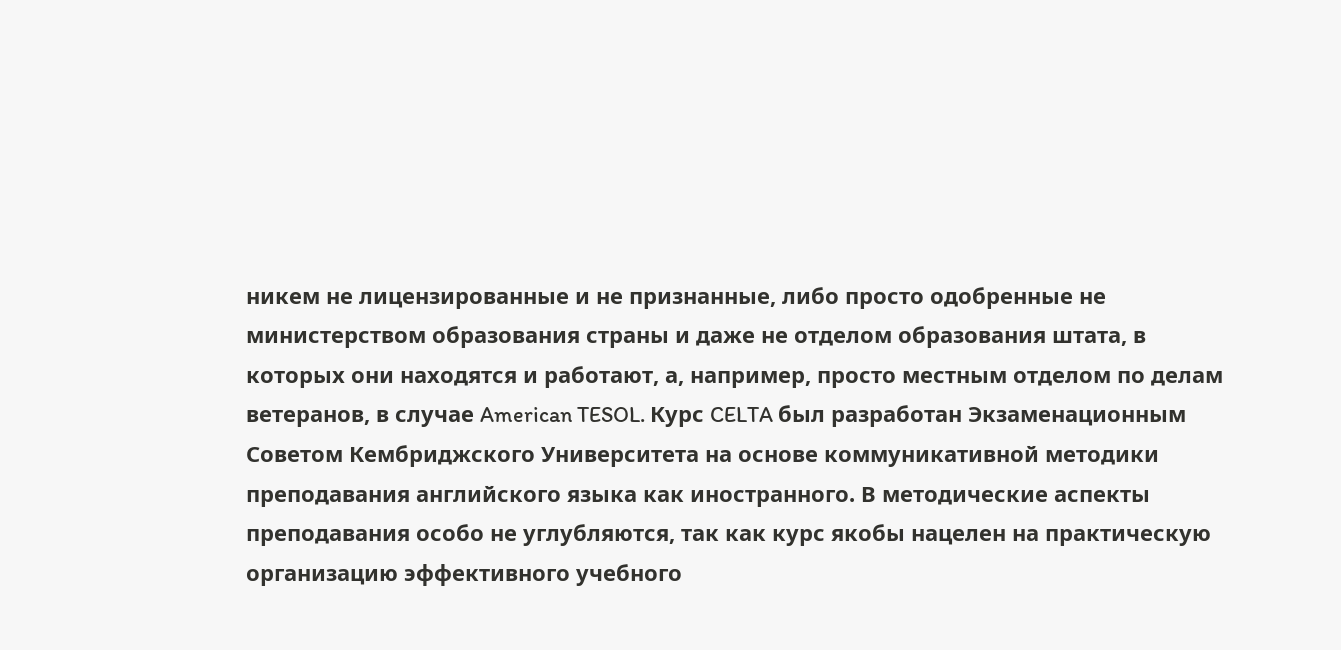никем не лицензированные и не признанные, либо просто одобренные не министерством образования страны и даже не отделом образования штата, в которых они находятся и работают, а, например, просто местным отделом по делам ветеранов, в случае American TESOL. Курс CELTA был разработан Экзаменационным Советом Кембриджского Университета на основе коммуникативной методики преподавания английского языка как иностранного. В методические аспекты преподавания особо не углубляются, так как курс якобы нацелен на практическую организацию эффективного учебного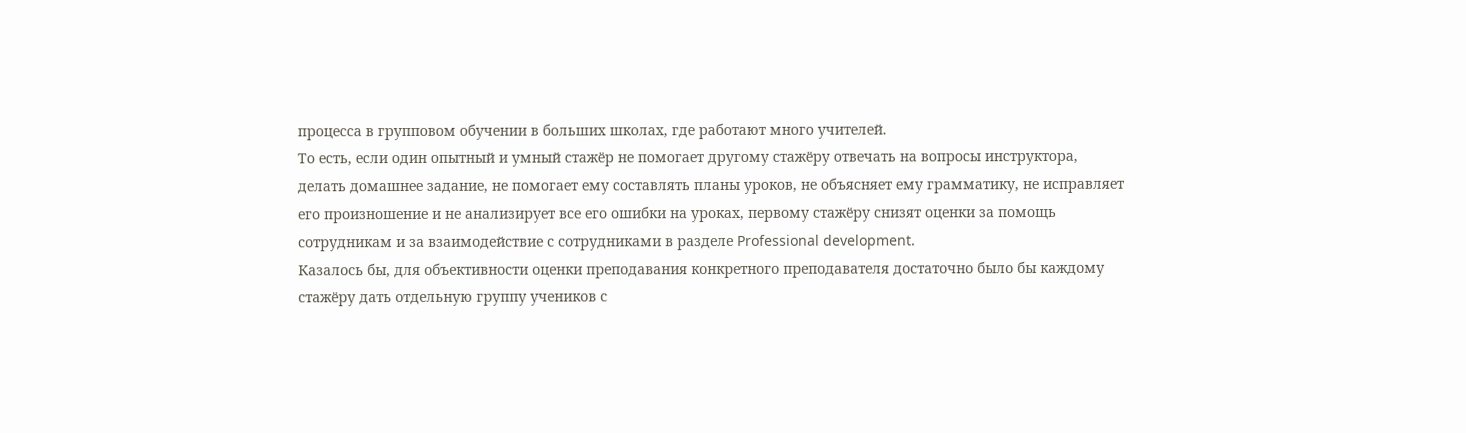процесса в групповом обучении в больших школах, где работают много учителей.
То есть, если один опытный и умный стажёр не помогает другому стажёру отвечать на вопросы инструктора, делать домашнее задание, не помогает ему составлять планы уроков, не объясняет ему грамматику, не исправляет его произношение и не анализирует все его ошибки на уроках, первому стажёру снизят оценки за помощь сотрудникам и за взаимодействие с сотрудниками в разделе Professional development.
Казалось бы, для объективности оценки преподавания конкретного преподавателя достаточно было бы каждому стажёру дать отдельную группу учеников с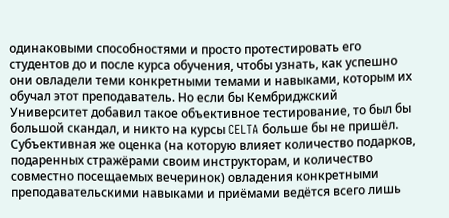одинаковыми способностями и просто протестировать его студентов до и после курса обучения, чтобы узнать, как успешно они овладели теми конкретными темами и навыками, которым их обучал этот преподаватель. Но если бы Кембриджский Университет добавил такое объективное тестирование, то был бы большой скандал, и никто на курсы CELTA больше бы не пришёл. Субъективная же оценка (на которую влияет количество подарков, подаренных стражёрами своим инструкторам, и количество совместно посещаемых вечеринок) овладения конкретными преподавательскими навыками и приёмами ведётся всего лишь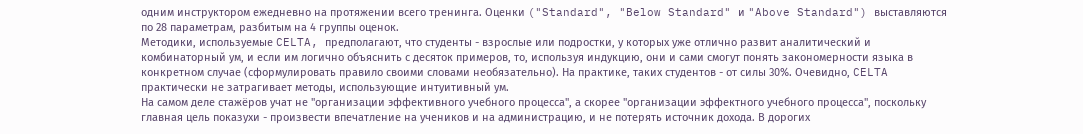одним инструктором ежедневно на протяжении всего тренинга. Оценки ("Standard", "Below Standard" и "Above Standard") выставляются по 28 параметрам, разбитым на 4 группы оценок.
Методики, используемые CELTA, предполагают, что студенты - взрослые или подростки, у которых уже отлично развит аналитический и комбинаторный ум, и если им логично объяснить с десяток примеров, то, используя индукцию, они и сами смогут понять закономерности языка в конкретном случае (сформулировать правило своими словами необязательно). На практике, таких студентов - от силы 30%. Очевидно, CELTA практически не затрагивает методы, использующие интуитивный ум.
На самом деле стажёров учат не "организации эффективного учебного процесса", а скорее "организации эффектного учебного процесса", поскольку главная цель показухи - произвести впечатление на учеников и на администрацию, и не потерять источник дохода. В дорогих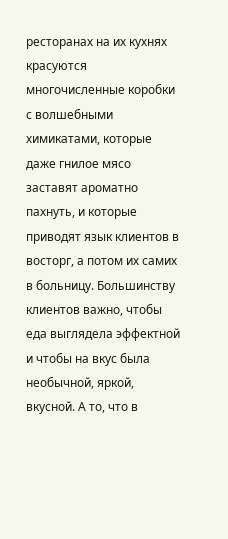ресторанах на их кухнях красуются многочисленные коробки с волшебными химикатами, которые даже гнилое мясо заставят ароматно пахнуть, и которые приводят язык клиентов в восторг, а потом их самих в больницу. Большинству клиентов важно, чтобы еда выглядела эффектной и чтобы на вкус была необычной, яркой, вкусной. А то, что в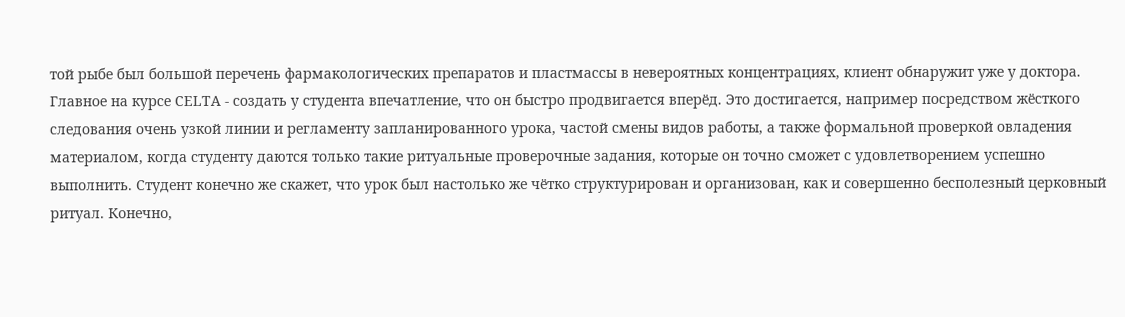той рыбе был большой перечень фармакологических препаратов и пластмассы в невероятных концентрациях, клиент обнаружит уже у доктора.
Главное на курсе CELTA - создать у студента впечатление, что он быстро продвигается вперёд. Это достигается, например посредством жёсткого следования очень узкой линии и регламенту запланированного урока, частой смены видов работы, а также формальной проверкой овладения материалом, когда студенту даются только такие ритуальные проверочные задания, которые он точно сможет с удовлетворением успешно выполнить. Студент конечно же скажет, что урок был настолько же чётко структурирован и организован, как и совершенно бесполезный церковный ритуал. Конечно,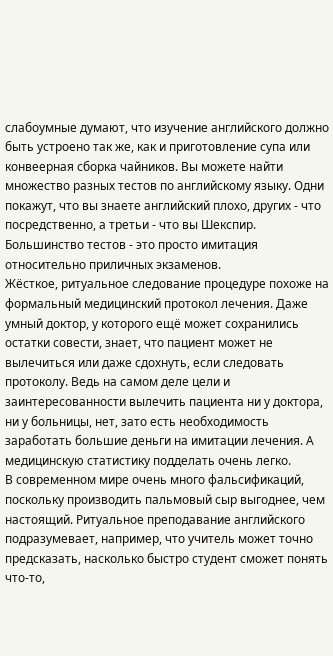слабоумные думают, что изучение английского должно быть устроено так же, как и приготовление супа или конвеерная сборка чайников. Вы можете найти множество разных тестов по английскому языку. Одни покажут, что вы знаете английский плохо, других - что посредственно, а третьи - что вы Шекспир. Большинство тестов - это просто имитация относительно приличных экзаменов.
Жёсткое, ритуальное следование процедуре похоже на формальный медицинский протокол лечения. Даже умный доктор, у которого ещё может сохранились остатки совести, знает, что пациент может не вылечиться или даже сдохнуть, если следовать протоколу. Ведь на самом деле цели и заинтересованности вылечить пациента ни у доктора, ни у больницы, нет, зато есть необходимость заработать большие деньги на имитации лечения. А медицинскую статистику подделать очень легко.
В современном мире очень много фальсификаций, поскольку производить пальмовый сыр выгоднее, чем настоящий. Ритуальное преподавание английского подразумевает, например, что учитель может точно предсказать, насколько быстро студент сможет понять что-то,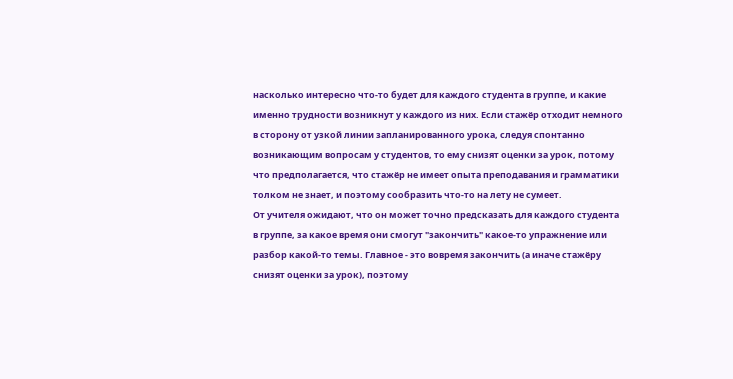насколько интересно что-то будет для каждого студента в группе, и какие именно трудности возникнут у каждого из них. Если стажёр отходит немного в сторону от узкой линии запланированного урока, следуя спонтанно возникающим вопросам у студентов, то ему снизят оценки за урок, потому что предполагается, что стажёр не имеет опыта преподавания и грамматики толком не знает, и поэтому сообразить что-то на лету не сумеет.
От учителя ожидают, что он может точно предсказать для каждого студента в группе, за какое время они смогут "закончить" какое-то упражнение или разбор какой-то темы. Главное - это вовремя закончить (а иначе стажёру снизят оценки за урок), поэтому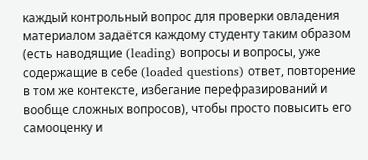каждый контрольный вопрос для проверки овладения материалом задаётся каждому студенту таким образом (есть наводящие (leading) вопросы и вопросы, уже содержащие в себе (loaded questions) ответ, повторение в том же контексте, избегание перефразирований и вообще сложных вопросов), чтобы просто повысить его самооценку и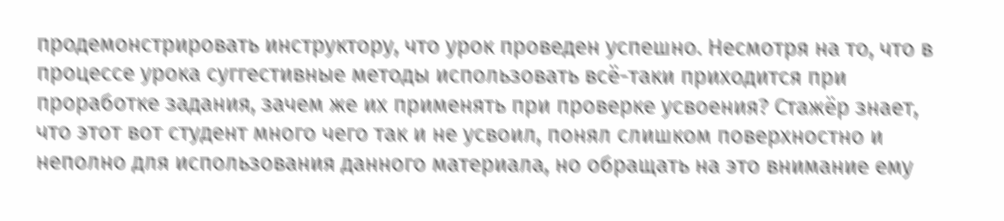продемонстрировать инструктору, что урок проведен успешно. Несмотря на то, что в процессе урока суггестивные методы использовать всё-таки приходится при проработке задания, зачем же их применять при проверке усвоения? Стажёр знает, что этот вот студент много чего так и не усвоил, понял слишком поверхностно и неполно для использования данного материала, но обращать на это внимание ему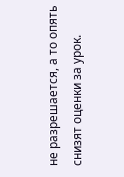не разрешается, а то опять снизят оценки за урок.